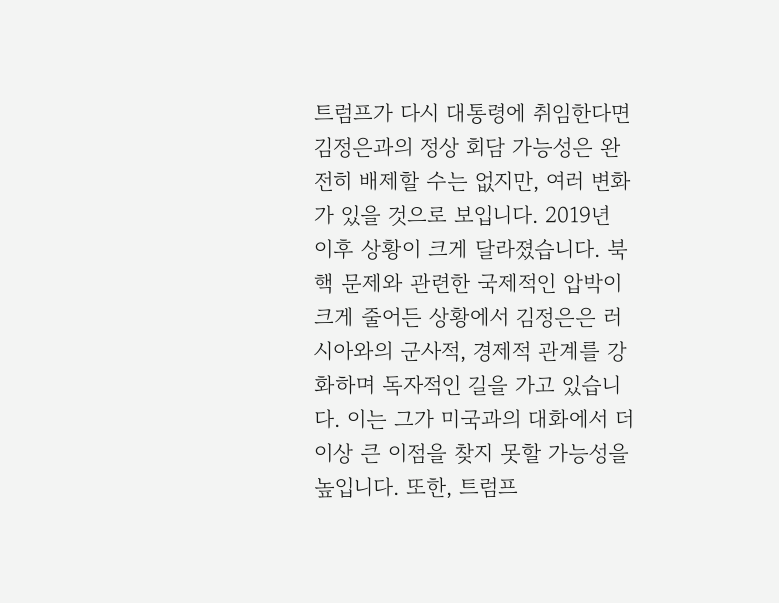트럼프가 다시 대통령에 취임한다면 김정은과의 정상 회담 가능성은 완전히 배제할 수는 없지만, 여러 변화가 있을 것으로 보입니다. 2019년 이후 상황이 크게 달라졌습니다. 북핵 문제와 관련한 국제적인 압박이 크게 줄어든 상황에서 김정은은 러시아와의 군사적, 경제적 관계를 강화하며 독자적인 길을 가고 있습니다. 이는 그가 미국과의 대화에서 더 이상 큰 이점을 찾지 못할 가능성을 높입니다. 또한, 트럼프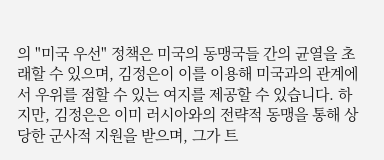의 "미국 우선" 정책은 미국의 동맹국들 간의 균열을 초래할 수 있으며, 김정은이 이를 이용해 미국과의 관계에서 우위를 점할 수 있는 여지를 제공할 수 있습니다. 하지만, 김정은은 이미 러시아와의 전략적 동맹을 통해 상당한 군사적 지원을 받으며, 그가 트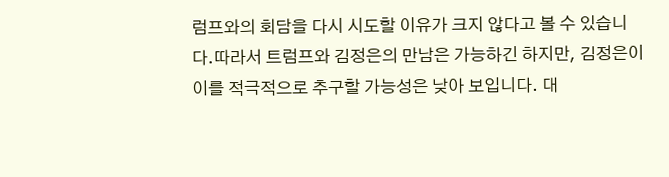럼프와의 회담을 다시 시도할 이유가 크지 않다고 볼 수 있습니다.따라서 트럼프와 김정은의 만남은 가능하긴 하지만, 김정은이 이를 적극적으로 추구할 가능성은 낮아 보입니다. 대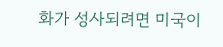화가 성사되려면 미국이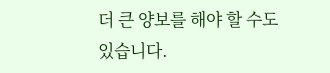더 큰 양보를 해야 할 수도 있습니다.